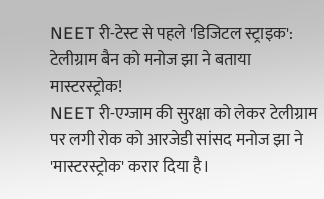NEET री-टेस्ट से पहले 'डिजिटल स्ट्राइक': टेलीग्राम बैन को मनोज झा ने बताया मास्टरस्ट्रोक!
NEET री-एग्जाम की सुरक्षा को लेकर टेलीग्राम पर लगी रोक को आरजेडी सांसद मनोज झा ने 'मास्टरस्ट्रोक' करार दिया है।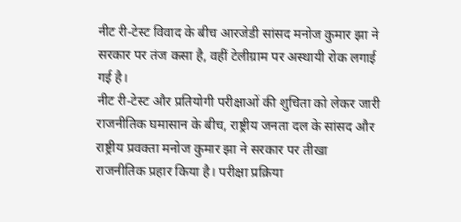नीट री-टेस्ट विवाद के बीच आरजेडी सांसद मनोज कुमार झा ने सरकार पर तंज कसा है, वहीं टेलीग्राम पर अस्थायी रोक लगाई गई है।
नीट री-टेस्ट और प्रतियोगी परीक्षाओं की शुचिता को लेकर जारी राजनीतिक घमासान के बीच, राष्ट्रीय जनता दल के सांसद और राष्ट्रीय प्रवक्ता मनोज कुमार झा ने सरकार पर तीखा राजनीतिक प्रहार किया है। परीक्षा प्रक्रिया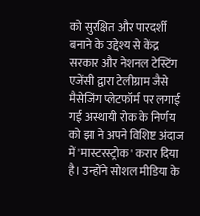को सुरक्षित और पारदर्शी बनाने के उद्देश्य से केंद्र सरकार और नेशनल टेस्टिंग एजेंसी द्वारा टेलीग्राम जैसे मैसेजिंग प्लेटफॉर्म पर लगाई गई अस्थायी रोक के निर्णय को झा ने अपने विशिष्ट अंदाज में 'मास्टरस्ट्रोक' करार दिया है। उन्होंने सोशल मीडिया के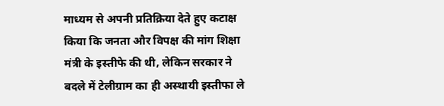माध्यम से अपनी प्रतिक्रिया देते हुए कटाक्ष किया कि जनता और विपक्ष की मांग शिक्षा मंत्री के इस्तीफे की थी, लेकिन सरकार ने बदले में टेलीग्राम का ही अस्थायी इस्तीफा ले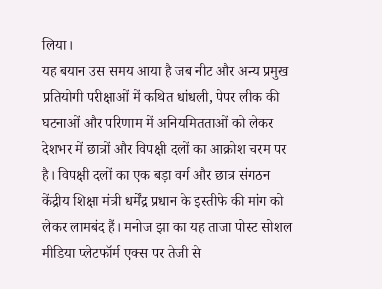लिया।
यह बयान उस समय आया है जब नीट और अन्य प्रमुख प्रतियोगी परीक्षाओं में कथित धांधली, पेपर लीक की घटनाओं और परिणाम में अनियमितताओं को लेकर देशभर में छात्रों और विपक्षी दलों का आक्रोश चरम पर है। विपक्षी दलों का एक बड़ा वर्ग और छात्र संगठन केंद्रीय शिक्षा मंत्री धर्मेंद्र प्रधान के इस्तीफे की मांग को लेकर लामबंद हैं। मनोज झा का यह ताजा पोस्ट सोशल मीडिया प्लेटफॉर्म एक्स पर तेजी से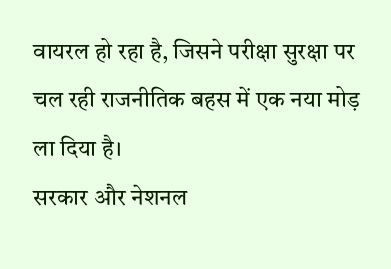वायरल हो रहा है, जिसने परीक्षा सुरक्षा पर चल रही राजनीतिक बहस में एक नया मोड़ ला दिया है।
सरकार और नेशनल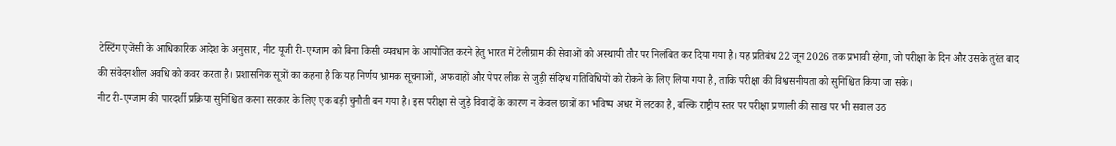टेस्टिंग एजेंसी के आधिकारिक आदेश के अनुसार, नीट यूजी री-एग्जाम को बिना किसी व्यवधान के आयोजित करने हेतु भारत में टेलीग्राम की सेवाओं को अस्थायी तौर पर निलंबित कर दिया गया है। यह प्रतिबंध 22 जून 2026 तक प्रभावी रहेगा, जो परीक्षा के दिन और उसके तुरंत बाद की संवेदनशील अवधि को कवर करता है। प्रशासनिक सूत्रों का कहना है कि यह निर्णय भ्रामक सूचनाओं, अफवाहों और पेपर लीक से जुड़ी संदिग्ध गतिविधियों को रोकने के लिए लिया गया है, ताकि परीक्षा की विश्वसनीयता को सुनिश्चित किया जा सके।
नीट री-एग्जाम की पारदर्शी प्रक्रिया सुनिश्चित करना सरकार के लिए एक बड़ी चुनौती बन गया है। इस परीक्षा से जुड़े विवादों के कारण न केवल छात्रों का भविष्य अधर में लटका है, बल्कि राष्ट्रीय स्तर पर परीक्षा प्रणाली की साख पर भी सवाल उठ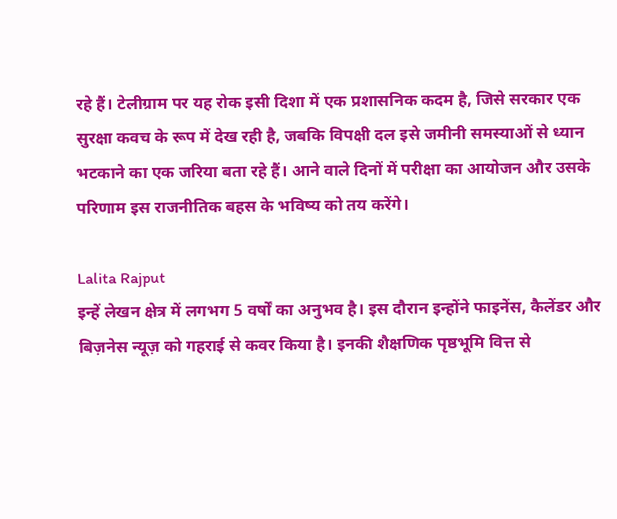रहे हैं। टेलीग्राम पर यह रोक इसी दिशा में एक प्रशासनिक कदम है, जिसे सरकार एक सुरक्षा कवच के रूप में देख रही है, जबकि विपक्षी दल इसे जमीनी समस्याओं से ध्यान भटकाने का एक जरिया बता रहे हैं। आने वाले दिनों में परीक्षा का आयोजन और उसके परिणाम इस राजनीतिक बहस के भविष्य को तय करेंगे।

Lalita Rajput
इन्हें लेखन क्षेत्र में लगभग 5 वर्षों का अनुभव है। इस दौरान इन्होंने फाइनेंस, कैलेंडर और बिज़नेस न्यूज़ को गहराई से कवर किया है। इनकी शैक्षणिक पृष्ठभूमि वित्त से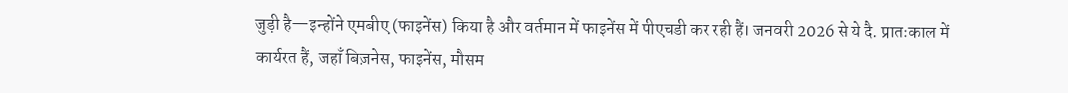जुड़ी है—इन्होंने एमबीए (फाइनेंस) किया है और वर्तमान में फाइनेंस में पीएचडी कर रही हैं। जनवरी 2026 से ये दै. प्रातःकाल में कार्यरत हैं, जहाँ बिज़नेस, फाइनेंस, मौसम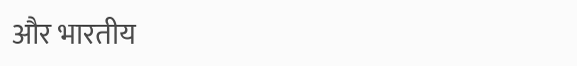और भारतीय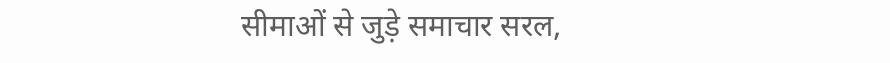सीमाओं से जुड़े समाचार सरल,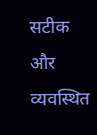सटीक और व्यवस्थित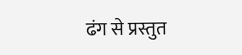ढंग से प्रस्तुत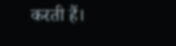करती हैं।